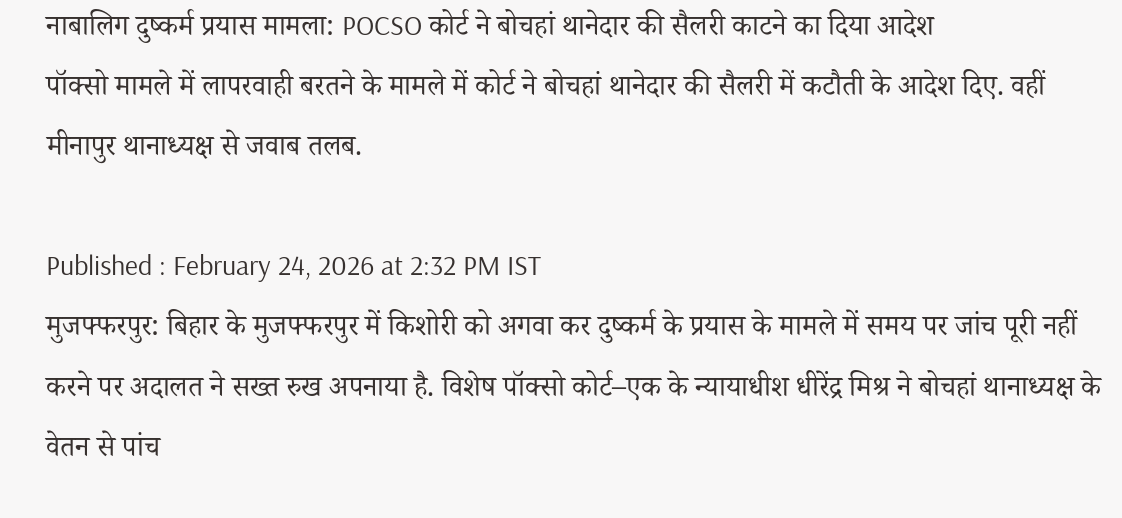नाबालिग दुष्कर्म प्रयास मामला: POCSO कोर्ट ने बोचहां थानेदार की सैलरी काटने का दिया आदेश
पॉक्सो मामले में लापरवाही बरतने के मामले में कोर्ट ने बोचहां थानेदार की सैलरी में कटौती के आदेश दिए. वहीं मीनापुर थानाध्यक्ष से जवाब तलब.

Published : February 24, 2026 at 2:32 PM IST
मुजफ्फरपुर: बिहार के मुजफ्फरपुर में किशोरी को अगवा कर दुष्कर्म के प्रयास के मामले में समय पर जांच पूरी नहीं करने पर अदालत ने सख्त रुख अपनाया है. विशेष पॉक्सो कोर्ट–एक के न्यायाधीश धीरेंद्र मिश्र ने बोचहां थानाध्यक्ष के वेतन से पांच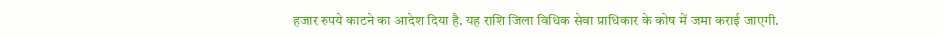हजार रुपये काटने का आदेश दिया है. यह राशि जिला विधिक सेवा प्राधिकार के कोष में जमा कराई जाएगी.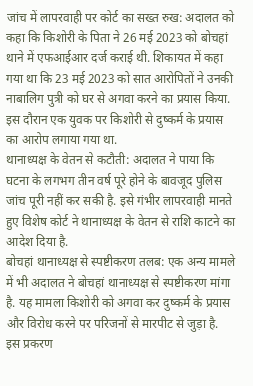जांच में लापरवाही पर कोर्ट का सख्त रुख: अदालत को कहा कि किशोरी के पिता ने 26 मई 2023 को बोचहां थाने में एफआईआर दर्ज कराई थी. शिकायत में कहा गया था कि 23 मई 2023 को सात आरोपितों ने उनकी नाबालिग पुत्री को घर से अगवा करने का प्रयास किया. इस दौरान एक युवक पर किशोरी से दुष्कर्म के प्रयास का आरोप लगाया गया था.
थानाध्यक्ष के वेतन से कटौती: अदालत ने पाया कि घटना के लगभग तीन वर्ष पूरे होने के बावजूद पुलिस जांच पूरी नहीं कर सकी है. इसे गंभीर लापरवाही मानते हुए विशेष कोर्ट ने थानाध्यक्ष के वेतन से राशि काटने का आदेश दिया है.
बोचहां थानाध्यक्ष से स्पष्टीकरण तलब: एक अन्य मामले में भी अदालत ने बोचहां थानाध्यक्ष से स्पष्टीकरण मांगा है. यह मामला किशोरी को अगवा कर दुष्कर्म के प्रयास और विरोध करने पर परिजनों से मारपीट से जुड़ा है. इस प्रकरण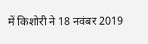में किशोरी ने 18 नवंबर 2019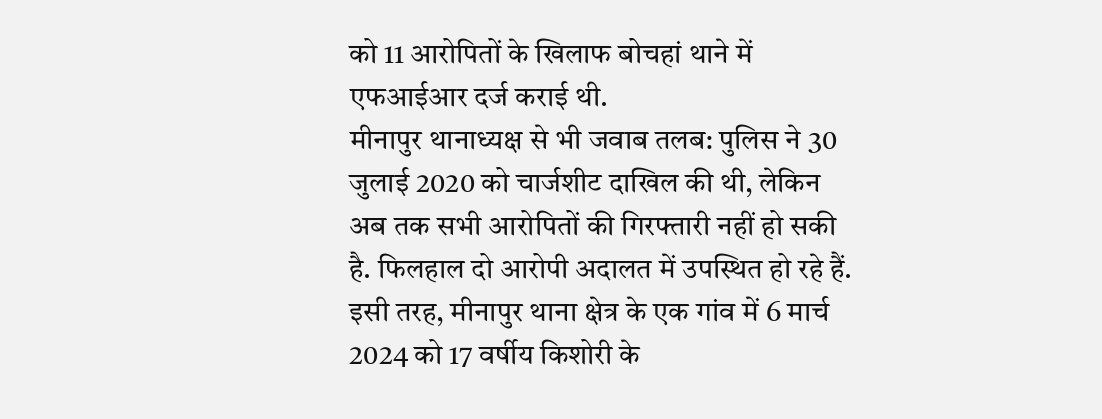को 11 आरोपितों के खिलाफ बोचहां थाने में एफआईआर दर्ज कराई थी.
मीनापुर थानाध्यक्ष से भी जवाब तलब: पुलिस ने 30 जुलाई 2020 को चार्जशीट दाखिल की थी, लेकिन अब तक सभी आरोपितों की गिरफ्तारी नहीं हो सकी है. फिलहाल दो आरोपी अदालत में उपस्थित हो रहे हैं. इसी तरह, मीनापुर थाना क्षेत्र के एक गांव में 6 मार्च 2024 को 17 वर्षीय किशोरी के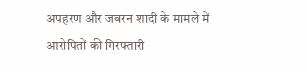अपहरण और जबरन शादी के मामले में आरोपितों की गिरफ्तारी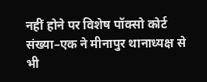नहीं होने पर विशेष पॉक्सो कोर्ट संख्या–एक ने मीनापुर थानाध्यक्ष से भी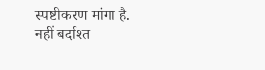स्पष्टीकरण मांगा है.
नहीं बर्दाश्त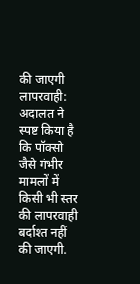की जाएगी लापरवाही: अदालत ने स्पष्ट किया है कि पॉक्सो जैसे गंभीर मामलों में किसी भी स्तर की लापरवाही बर्दाश्त नहीं की जाएगी.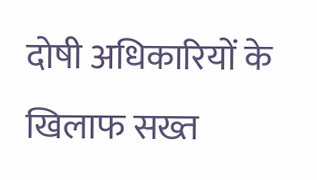दोषी अधिकारियों के खिलाफ सख्त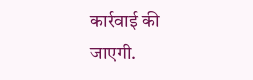कार्रवाई की जाएगी.